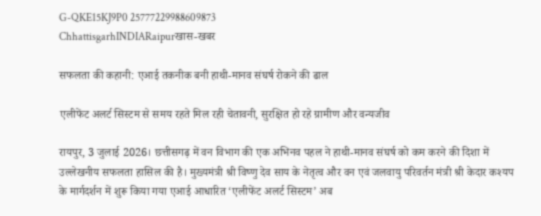G-QKE15KJ9P0 25777229988609873
ChhattisgarhINDIARaipurखास-खबर

सफलता की कहानी: एआई तकनीक बनी हाथी-मानव संघर्ष रोकने की ढाल

एलीफेंट अलर्ट सिस्टम से समय रहते मिल रही चेतावनी, सुरक्षित हो रहे ग्रामीण और वन्यजीव

रायपुर, 3 जुलाई 2026। छत्तीसगढ़ में वन विभाग की एक अभिनव पहल ने हाथी-मानव संघर्ष को कम करने की दिशा में उल्लेखनीय सफलता हासिल की है। मुख्यमंत्री श्री विष्णु देव साय के नेतृत्व और वन एवं जलवायु परिवर्तन मंत्री श्री केदार कश्यप के मार्गदर्शन में शुरू किया गया एआई आधारित ‘एलीफेंट अलर्ट सिस्टम’ अब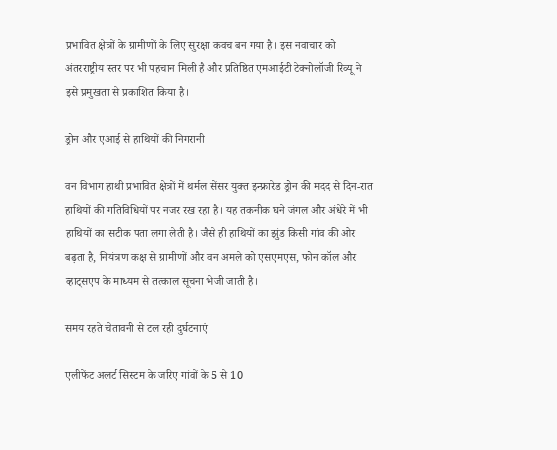प्रभावित क्षेत्रों के ग्रामीणों के लिए सुरक्षा कवच बन गया है। इस नवाचार को अंतरराष्ट्रीय स्तर पर भी पहचान मिली है और प्रतिष्ठित एमआईटी टेक्नोलॉजी रिव्यू ने इसे प्रमुखता से प्रकाशित किया है।

ड्रोन और एआई से हाथियों की निगरानी

वन विभाग हाथी प्रभावित क्षेत्रों में थर्मल सेंसर युक्त इन्फ्रारेड ड्रोन की मदद से दिन-रात हाथियों की गतिविधियों पर नजर रख रहा है। यह तकनीक घने जंगल और अंधेरे में भी हाथियों का सटीक पता लगा लेती है। जैसे ही हाथियों का झुंड किसी गांव की ओर बढ़ता है, नियंत्रण कक्ष से ग्रामीणों और वन अमले को एसएमएस, फोन कॉल और व्हाट्सएप के माध्यम से तत्काल सूचना भेजी जाती है।

समय रहते चेतावनी से टल रही दुर्घटनाएं

एलीफेंट अलर्ट सिस्टम के जरिए गांवों के 5 से 10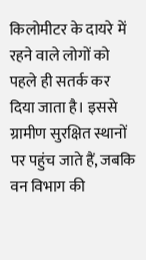किलोमीटर के दायरे में रहने वाले लोगों को पहले ही सतर्क कर दिया जाता है। इससे ग्रामीण सुरक्षित स्थानों पर पहुंच जाते हैं, जबकि वन विभाग की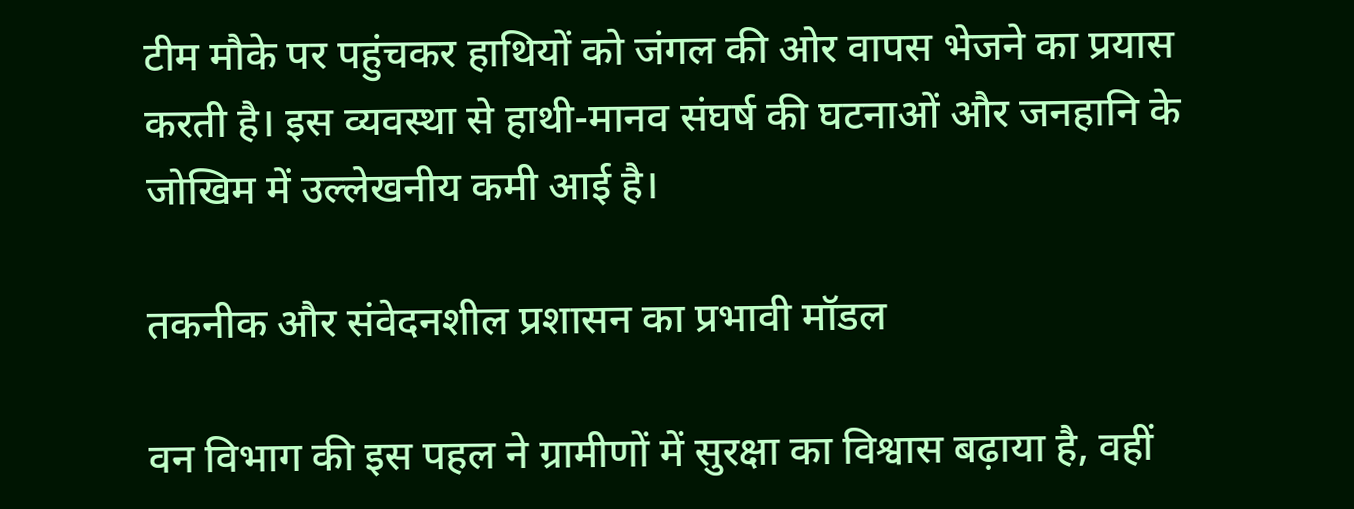टीम मौके पर पहुंचकर हाथियों को जंगल की ओर वापस भेजने का प्रयास करती है। इस व्यवस्था से हाथी-मानव संघर्ष की घटनाओं और जनहानि के जोखिम में उल्लेखनीय कमी आई है।

तकनीक और संवेदनशील प्रशासन का प्रभावी मॉडल

वन विभाग की इस पहल ने ग्रामीणों में सुरक्षा का विश्वास बढ़ाया है, वहीं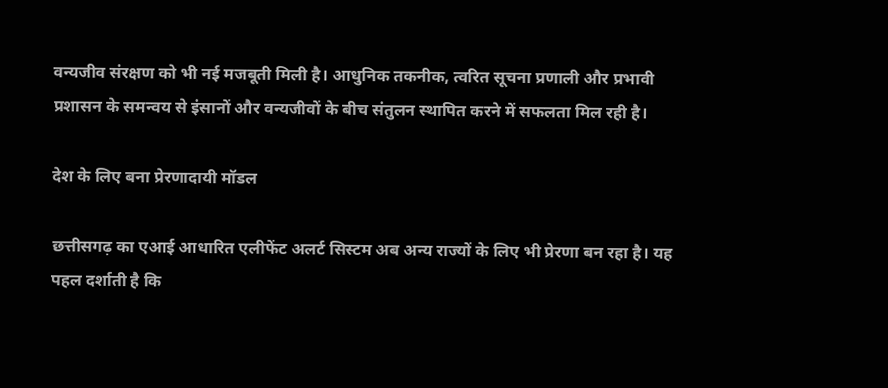वन्यजीव संरक्षण को भी नई मजबूती मिली है। आधुनिक तकनीक, त्वरित सूचना प्रणाली और प्रभावी प्रशासन के समन्वय से इंसानों और वन्यजीवों के बीच संतुलन स्थापित करने में सफलता मिल रही है।

देश के लिए बना प्रेरणादायी मॉडल

छत्तीसगढ़ का एआई आधारित एलीफेंट अलर्ट सिस्टम अब अन्य राज्यों के लिए भी प्रेरणा बन रहा है। यह पहल दर्शाती है कि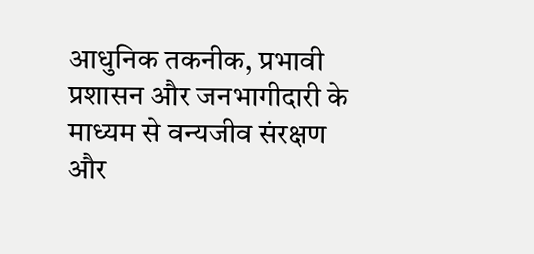आधुनिक तकनीक, प्रभावी प्रशासन और जनभागीदारी के माध्यम से वन्यजीव संरक्षण और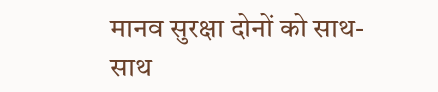मानव सुरक्षा दोनों को साथ-साथ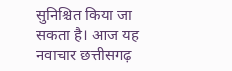सुनिश्चित किया जा सकता है। आज यह नवाचार छत्तीसगढ़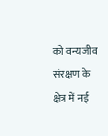को वन्यजीव संरक्षण के क्षेत्र में नई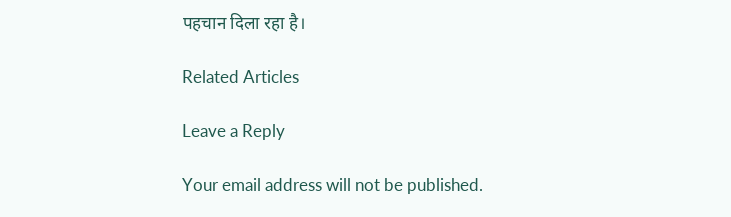पहचान दिला रहा है।

Related Articles

Leave a Reply

Your email address will not be published.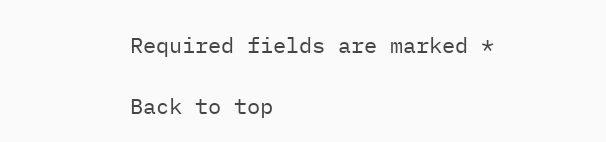Required fields are marked *

Back to top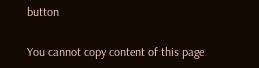button

You cannot copy content of this page